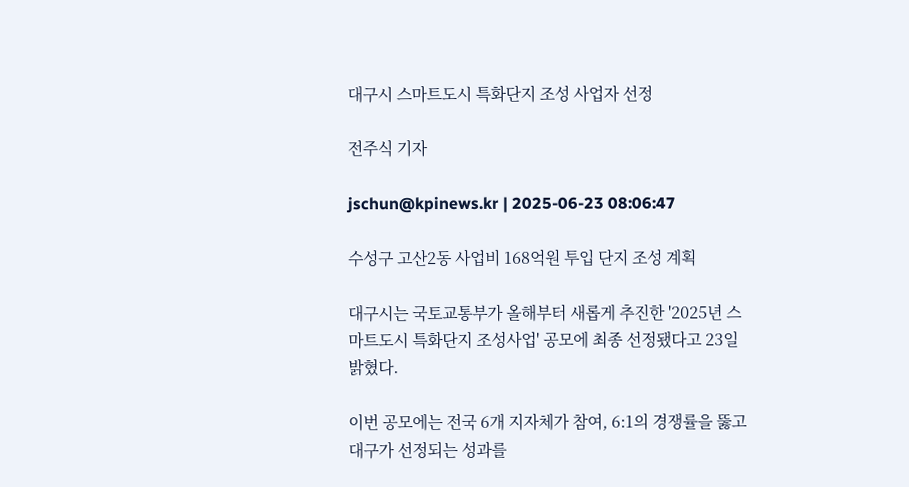대구시 스마트도시 특화단지 조성 사업자 선정

전주식 기자

jschun@kpinews.kr | 2025-06-23 08:06:47

수성구 고산2동 사업비 168억원 투입 단지 조성 계획

대구시는 국토교통부가 올해부터 새롭게 추진한 '2025년 스마트도시 특화단지 조성사업' 공모에 최종 선정됐다고 23일 밝혔다.

이번 공모에는 전국 6개 지자체가 참여, 6:1의 경쟁률을 뚫고 대구가 선정되는 성과를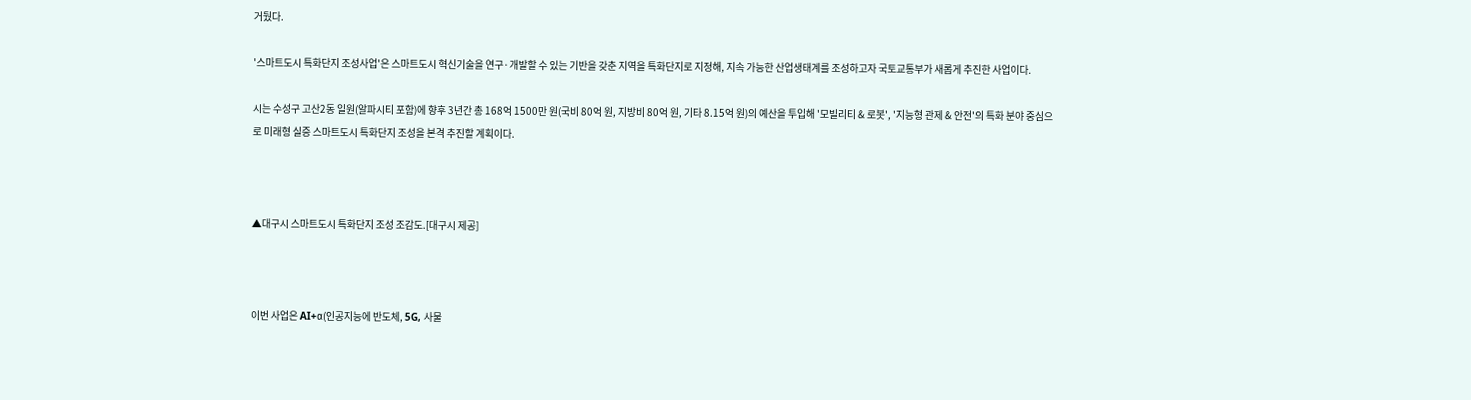거뒀다.

'스마트도시 특화단지 조성사업'은 스마트도시 혁신기술을 연구·개발할 수 있는 기반을 갖춘 지역을 특화단지로 지정해, 지속 가능한 산업생태계를 조성하고자 국토교통부가 새롭게 추진한 사업이다.

시는 수성구 고산2동 일원(알파시티 포함)에 향후 3년간 총 168억 1500만 원(국비 80억 원, 지방비 80억 원, 기타 8.15억 원)의 예산을 투입해 '모빌리티 & 로봇', '지능형 관제 & 안전'의 특화 분야 중심으로 미래형 실증 스마트도시 특화단지 조성을 본격 추진할 계획이다.



▲대구시 스마트도시 특화단지 조성 조감도.[대구시 제공]



이번 사업은 AI+α(인공지능에 반도체, 5G, 사물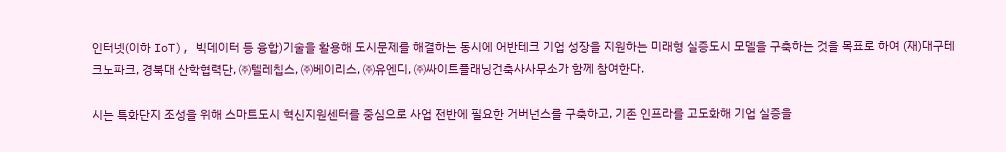인터넷(이하 IoT), 빅데이터 등 융합)기술을 활용해 도시문제를 해결하는 동시에 어반테크 기업 성장을 지원하는 미래형 실증도시 모델을 구축하는 것을 목표로 하여 (재)대구테크노파크, 경북대 산학협력단, ㈜텔레칩스, ㈜베이리스, ㈜유엔디, ㈜싸이트플래닝건축사사무소가 함께 참여한다.

시는 특화단지 조성을 위해 스마트도시 혁신지원센터를 중심으로 사업 전반에 필요한 거버넌스를 구축하고, 기존 인프라를 고도화해 기업 실증을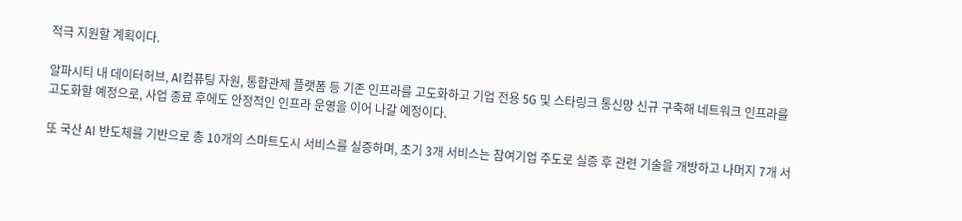적극 지원할 계획이다.

알파시티 내 데이터허브, AI컴퓨팅 자원, 통합관제 플랫폼 등 기존 인프라를 고도화하고 기업 전용 5G 및 스타링크 통신망 신규 구축해 네트워크 인프라를 고도화할 예정으로, 사업 종료 후에도 안정적인 인프라 운영을 이어 나갈 예정이다.

또 국산 AI 반도체를 기반으로 총 10개의 스마트도시 서비스를 실증하며, 초기 3개 서비스는 참여기업 주도로 실증 후 관련 기술을 개방하고 나머지 7개 서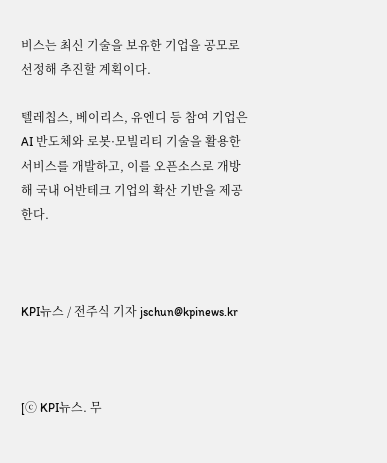비스는 최신 기술을 보유한 기업을 공모로 선정해 추진할 계획이다.

텔레칩스, 베이리스, 유엔디 등 참여 기업은 AI 반도체와 로봇·모빌리티 기술을 활용한 서비스를 개발하고, 이를 오픈소스로 개방해 국내 어반테크 기업의 확산 기반을 제공한다.



KPI뉴스 / 전주식 기자 jschun@kpinews.kr



[ⓒ KPI뉴스. 무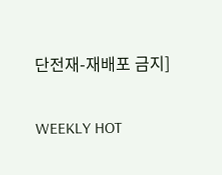단전재-재배포 금지]

WEEKLY HOT